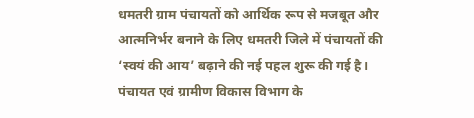धमतरी ग्राम पंचायतों को आर्थिक रूप से मजबूत और आत्मनिर्भर बनाने के लिए धमतरी जिले में पंचायतों की ‘स्वयं की आय’ बढ़ाने की नई पहल शुरू की गई है। पंचायत एवं ग्रामीण विकास विभाग के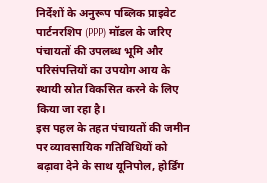निर्देशों के अनुरूप पब्लिक प्राइवेट पार्टनरशिप (PPP) मॉडल के जरिए पंचायतों की उपलब्ध भूमि और परिसंपत्तियों का उपयोग आय के स्थायी स्रोत विकसित करने के लिए किया जा रहा है।
इस पहल के तहत पंचायतों की जमीन पर व्यावसायिक गतिविधियों को बढ़ावा देने के साथ यूनिपोल, होर्डिंग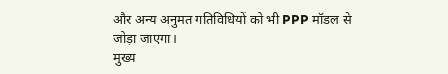और अन्य अनुमत गतिविधियों को भी PPP मॉडल से जोड़ा जाएगा।
मुख्य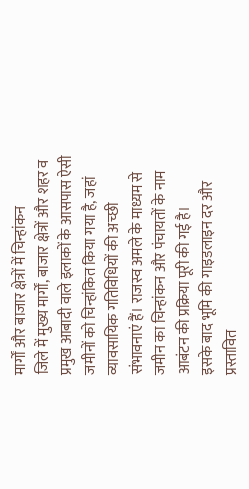मार्गों और बाजार क्षेत्रों में चिन्हांकन
जिले में मुख्य मार्गों, बाजार क्षेत्रों और शहर व प्रमुख आबादी वाले इलाकों के आसपास ऐसी जमीनों को चिन्हांकित किया गया है, जहां व्यावसायिक गतिविधियों की अच्छी संभावनाएं हैं। राजस्व अमले के माध्यम से जमीन का चिन्हांकन और पंचायतों के नाम आबंटन की प्रक्रिया पूरी की गई है।
इसके बाद भूमि की गाइडलाइन दर और प्रस्तावित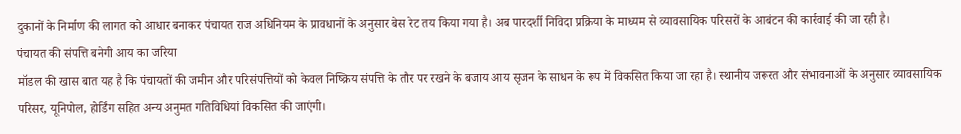दुकानों के निर्माण की लागत को आधार बनाकर पंचायत राज अधिनियम के प्रावधानों के अनुसार बेस रेट तय किया गया है। अब पारदर्शी निविदा प्रक्रिया के माध्यम से व्यावसायिक परिसरों के आबंटन की कार्रवाई की जा रही है।
पंचायत की संपत्ति बनेगी आय का जरिया
मॉडल की खास बात यह है कि पंचायतों की जमीन और परिसंपत्तियों को केवल निष्क्रिय संपत्ति के तौर पर रखने के बजाय आय सृजन के साधन के रूप में विकसित किया जा रहा है। स्थानीय जरूरत और संभावनाओं के अनुसार व्यावसायिक परिसर, यूनिपोल, होर्डिंग सहित अन्य अनुमत गतिविधियां विकसित की जाएंगी।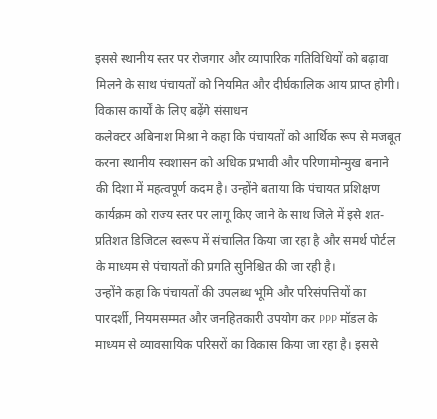इससे स्थानीय स्तर पर रोजगार और व्यापारिक गतिविधियों को बढ़ावा मिलने के साथ पंचायतों को नियमित और दीर्घकालिक आय प्राप्त होगी।
विकास कार्यों के लिए बढ़ेंगे संसाधन
कलेक्टर अबिनाश मिश्रा ने कहा कि पंचायतों को आर्थिक रूप से मजबूत करना स्थानीय स्वशासन को अधिक प्रभावी और परिणामोन्मुख बनाने की दिशा में महत्वपूर्ण कदम है। उन्होंने बताया कि पंचायत प्रशिक्षण कार्यक्रम को राज्य स्तर पर लागू किए जाने के साथ जिले में इसे शत-प्रतिशत डिजिटल स्वरूप में संचालित किया जा रहा है और समर्थ पोर्टल के माध्यम से पंचायतों की प्रगति सुनिश्चित की जा रही है।
उन्होंने कहा कि पंचायतों की उपलब्ध भूमि और परिसंपत्तियों का पारदर्शी, नियमसम्मत और जनहितकारी उपयोग कर PPP मॉडल के माध्यम से व्यावसायिक परिसरों का विकास किया जा रहा है। इससे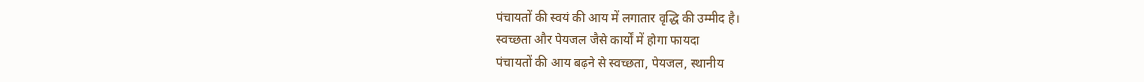पंचायतों की स्वयं की आय में लगातार वृद्धि की उम्मीद है।
स्वच्छता और पेयजल जैसे कार्यों में होगा फायदा
पंचायतों की आय बढ़ने से स्वच्छता, पेयजल, स्थानीय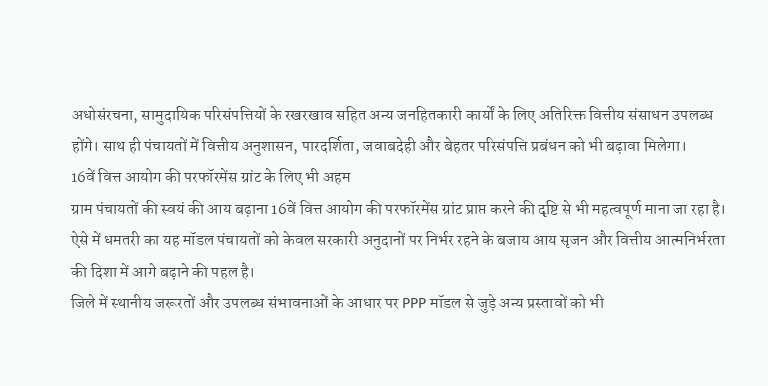अधोसंरचना, सामुदायिक परिसंपत्तियों के रखरखाव सहित अन्य जनहितकारी कार्यों के लिए अतिरिक्त वित्तीय संसाधन उपलब्ध होंगे। साथ ही पंचायतों में वित्तीय अनुशासन, पारदर्शिता, जवाबदेही और बेहतर परिसंपत्ति प्रबंधन को भी बढ़ावा मिलेगा।
16वें वित्त आयोग की परफॉरमेंस ग्रांट के लिए भी अहम
ग्राम पंचायतों की स्वयं की आय बढ़ाना 16वें वित्त आयोग की परफॉरमेंस ग्रांट प्राप्त करने की दृष्टि से भी महत्वपूर्ण माना जा रहा है। ऐसे में धमतरी का यह मॉडल पंचायतों को केवल सरकारी अनुदानों पर निर्भर रहने के बजाय आय सृजन और वित्तीय आत्मनिर्भरता की दिशा में आगे बढ़ाने की पहल है।
जिले में स्थानीय जरूरतों और उपलब्ध संभावनाओं के आधार पर PPP मॉडल से जुड़े अन्य प्रस्तावों को भी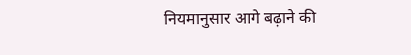नियमानुसार आगे बढ़ाने की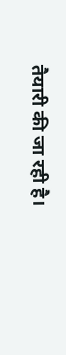तैयारी की जा रही है।